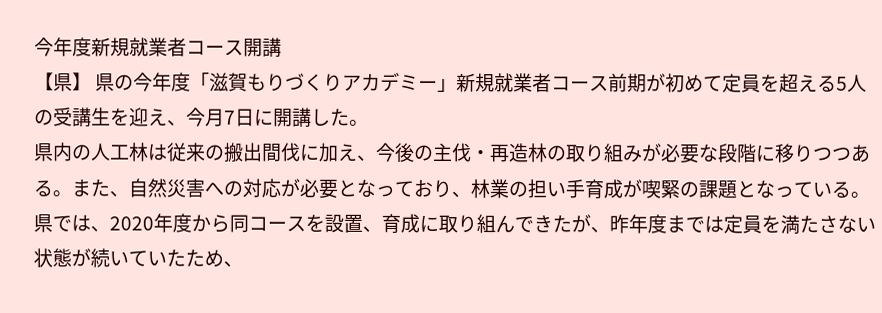今年度新規就業者コース開講
【県】 県の今年度「滋賀もりづくりアカデミー」新規就業者コース前期が初めて定員を超える5人の受講生を迎え、今月7日に開講した。
県内の人工林は従来の搬出間伐に加え、今後の主伐・再造林の取り組みが必要な段階に移りつつある。また、自然災害への対応が必要となっており、林業の担い手育成が喫緊の課題となっている。
県では、2020年度から同コースを設置、育成に取り組んできたが、昨年度までは定員を満たさない状態が続いていたため、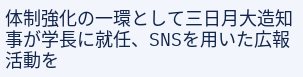体制強化の一環として三日月大造知事が学長に就任、SNSを用いた広報活動を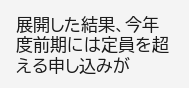展開した結果、今年度前期には定員を超える申し込みが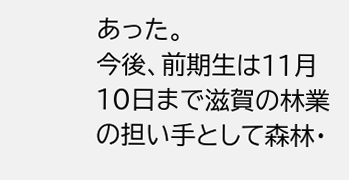あった。
今後、前期生は11月10日まで滋賀の林業の担い手として森林・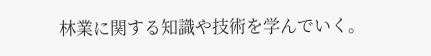林業に関する知識や技術を学んでいく。